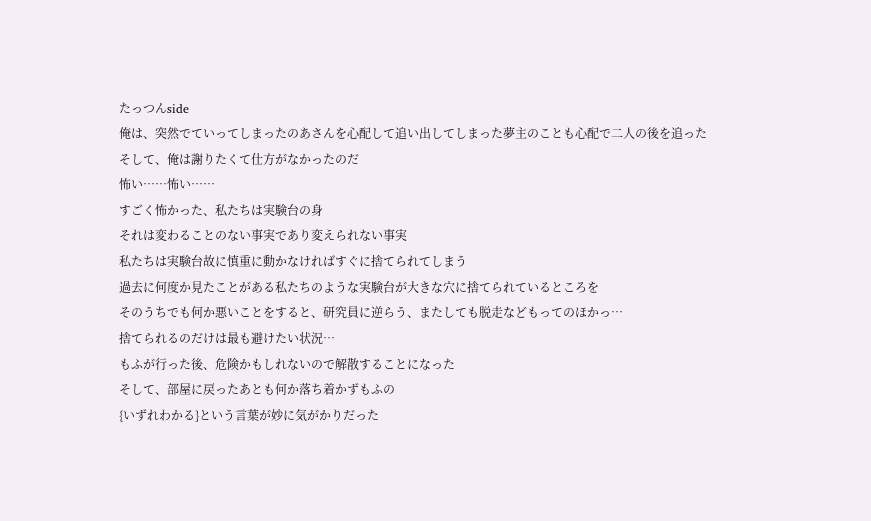たっつんside
俺は、突然でていってしまったのあさんを心配して追い出してしまった夢主のことも心配で二人の後を追った
そして、俺は謝りたくて仕方がなかったのだ
怖い……怖い……
すごく怖かった、私たちは実験台の身
それは変わることのない事実であり変えられない事実
私たちは実験台故に慎重に動かなければすぐに捨てられてしまう
過去に何度か見たことがある私たちのような実験台が大きな穴に捨てられているところを
そのうちでも何か悪いことをすると、研究員に逆らう、またしても脱走などもってのほかっ…
捨てられるのだけは最も避けたい状況…
もふが行った後、危険かもしれないので解散することになった
そして、部屋に戻ったあとも何か落ち着かずもふの
{いずれわかる}という言葉が妙に気がかりだった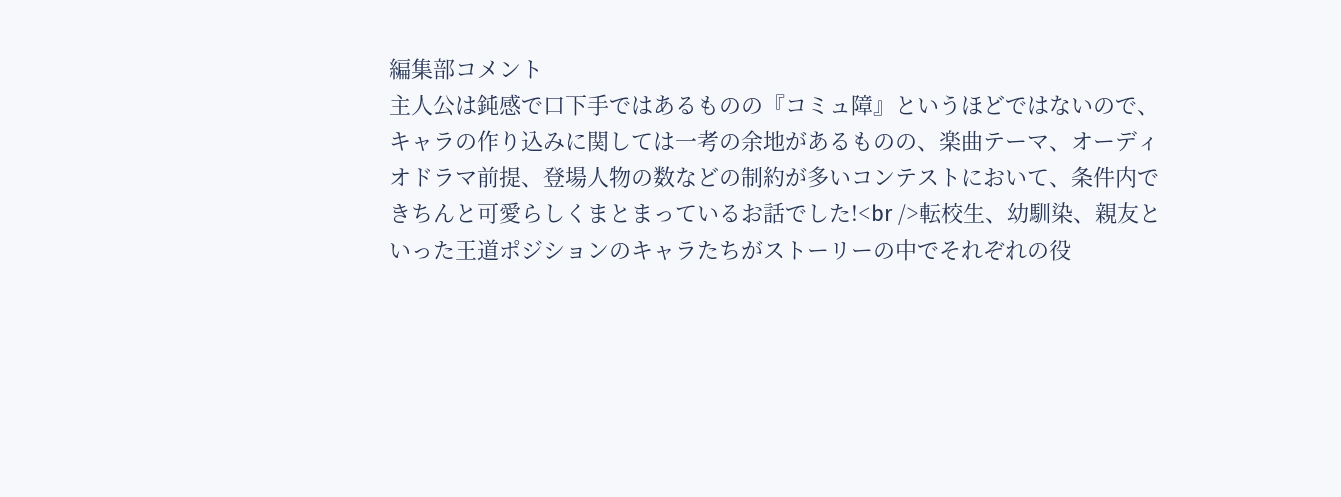編集部コメント
主人公は鈍感で口下手ではあるものの『コミュ障』というほどではないので、キャラの作り込みに関しては一考の余地があるものの、楽曲テーマ、オーディオドラマ前提、登場人物の数などの制約が多いコンテストにおいて、条件内できちんと可愛らしくまとまっているお話でした!<br />転校生、幼馴染、親友といった王道ポジションのキャラたちがストーリーの中でそれぞれの役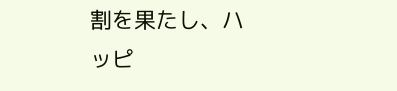割を果たし、ハッピ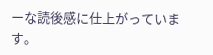ーな読後感に仕上がっています。